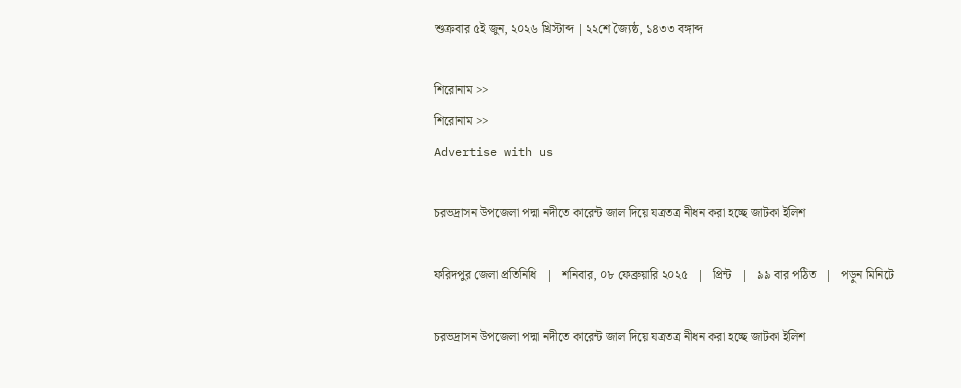শুক্রবার ৫ই জুন, ২০২৬ খ্রিস্টাব্দ | ২২শে জ্যৈষ্ঠ, ১৪৩৩ বঙ্গাব্দ

শিরোনাম >>
শিরোনাম >>
Advertise with us

চরভদ্রাসন উপজেলা পদ্মা নদীতে কারেন্ট জাল দিয়ে যত্রতত্র নীধন করা হচ্ছে জাটকা ইলিশ

ফরিদপুর জেলা প্রতিনিধি   |   শনিবার, ০৮ ফেব্রুয়ারি ২০২৫   |   প্রিন্ট   |   ৯৯ বার পঠিত   |   পড়ুন মিনিটে

চরভদ্রাসন উপজেলা পদ্মা নদীতে কারেন্ট জাল দিয়ে যত্রতত্র নীধন করা হচ্ছে জাটকা ইলিশ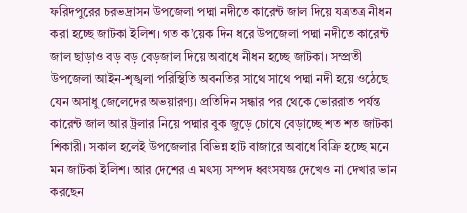ফরিদপুরের চরভদ্রাসন উপজেলা পদ্মা নদীতে কারেন্ট জাল দিয়ে যত্রতত্র নীধন করা হচ্ছে জাটকা ইলিশ। গত ক’য়েক দিন ধরে উপজেলা পদ্মা নদীতে কারেন্ট জাল ছাড়াও বড় বড় বেড়জাল দিয়ে অবাধে নীধন হচ্ছে জাটকা। সম্প্রতী উপজেলা আইন-শৃঙ্খলা পরিস্থিতি অবনতির সাথে সাথে পদ্মা নদী হয়ে ওঠেছে যেন অসাধু জেলেদের অভয়ারণ্য। প্রতিদিন সন্ধার পর থেকে ভোররাত পর্যন্ত কারেন্ট জাল আর ট্রলার নিয়ে পদ্মার বুক জুড়ে চোষে বেড়াচ্ছে শত শত জাটকা শিকারী। সকাল হলেই উপজেলার বিভিন্ন হাট বাজারে অবাধে বিক্রি হচ্ছে মনে মন জাটকা ইলিশ। আর দেশের এ মৎস্য সম্পদ ধ্বংসযজ্ঞ দেখেও না দেখার ভান করছেন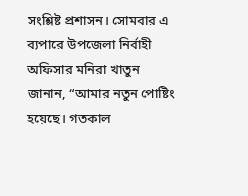সংশ্লিষ্ট প্রশাসন। সোমবার এ ব্যপারে উপজেলা নির্বাহী অফিসার মনিরা খাতুন জানান, “আমার নতুন পোষ্টিং হয়েছে। গতকাল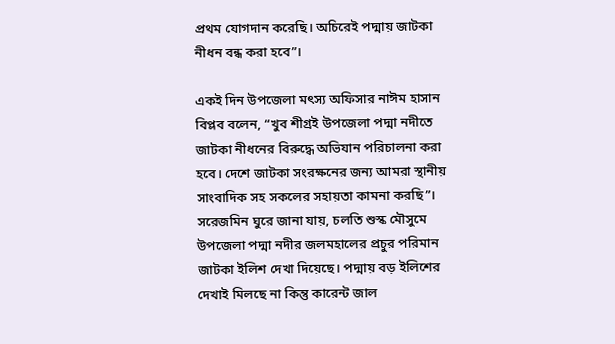প্রথম যোগদান করেছি। অচিরেই পদ্মায় জাটকা নীধন বন্ধ করা হবে”।

একই দিন উপজেলা মৎস্য অফিসার নাঈম হাসান বিপ্লব বলেন, “খুব শীগ্রই উপজেলা পদ্মা নদীতে জাটকা নীধনের বিরুদ্ধে অভিযান পরিচালনা করা হবে। দেশে জাটকা সংরক্ষনের জন্য আমরা স্থানীয় সাংবাদিক সহ সকলের সহায়তা কামনা করছি”। সরেজমিন ঘুরে জানা যায়, চলতি শুস্ক মৌসুমে উপজেলা পদ্মা নদীর জলমহালের প্রচুর পরিমান জাটকা ইলিশ দেখা দিয়েছে। পদ্মায় বড় ইলিশের দেখাই মিলছে না কিন্তু কারেন্ট জাল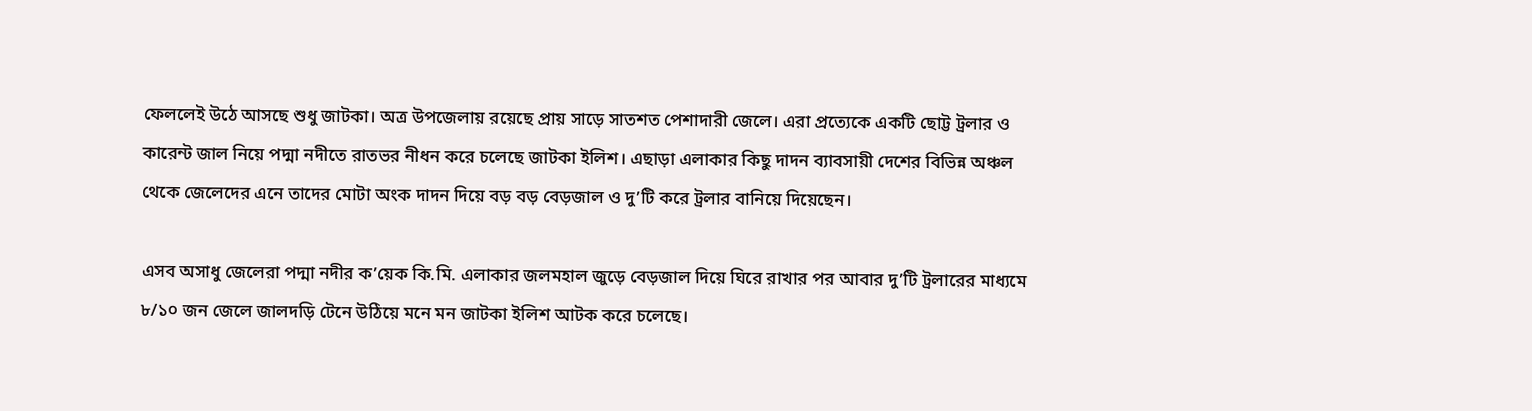ফেললেই উঠে আসছে শুধু জাটকা। অত্র উপজেলায় রয়েছে প্রায় সাড়ে সাতশত পেশাদারী জেলে। এরা প্রত্যেকে একটি ছোট্ট ট্রলার ও কারেন্ট জাল নিয়ে পদ্মা নদীতে রাতভর নীধন করে চলেছে জাটকা ইলিশ। এছাড়া এলাকার কিছু দাদন ব্যাবসায়ী দেশের বিভিন্ন অঞ্চল থেকে জেলেদের এনে তাদের মোটা অংক দাদন দিয়ে বড় বড় বেড়জাল ও দু’টি করে ট্রলার বানিয়ে দিয়েছেন।

এসব অসাধু জেলেরা পদ্মা নদীর ক’য়েক কি.মি. এলাকার জলমহাল জুড়ে বেড়জাল দিয়ে ঘিরে রাখার পর আবার দু’টি ট্রলারের মাধ্যমে ৮/১০ জন জেলে জালদড়ি টেনে উঠিয়ে মনে মন জাটকা ইলিশ আটক করে চলেছে।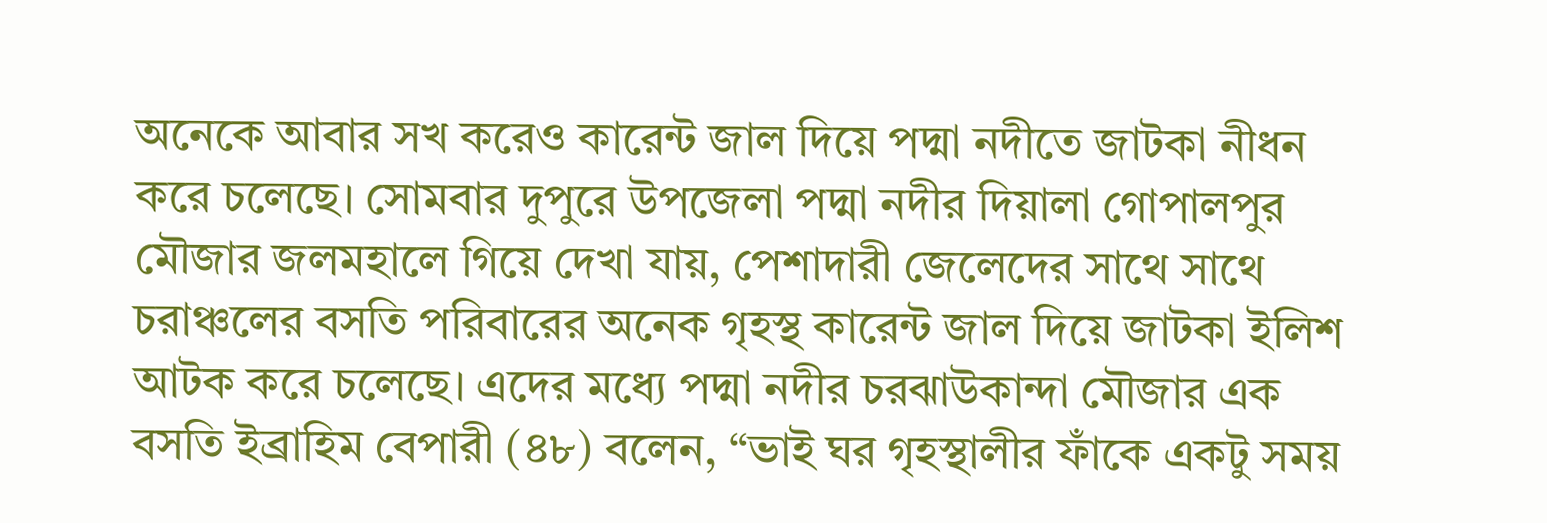অনেকে আবার সখ করেও কারেন্ট জাল দিয়ে পদ্মা নদীতে জাটকা নীধন করে চলেছে। সোমবার দুপুরে উপজেলা পদ্মা নদীর দিয়ালা গোপালপুর মৌজার জলমহালে গিয়ে দেখা যায়, পেশাদারী জেলেদের সাথে সাথে চরাঞ্চলের বসতি পরিবারের অনেক গৃহস্থ কারেন্ট জাল দিয়ে জাটকা ইলিশ আটক করে চলেছে। এদের মধ্যে পদ্মা নদীর চরঝাউকান্দা মৌজার এক বসতি ইব্রাহিম বেপারী (৪৮) বলেন, “ভাই ঘর গৃহস্থালীর ফাঁকে একটু সময়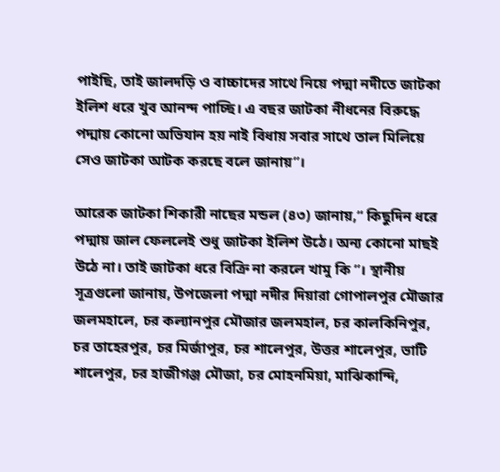পাইছি, তাই জালদড়ি ও বাচ্চাদের সাথে নিয়ে পদ্মা নদীতে জাটকা ইলিশ ধরে খুব আনন্দ পাচ্ছি। এ বছর জাটকা নীধনের বিরুদ্ধে পদ্মায় কোনো অভিযান হয় নাই বিধায় সবার সাথে তাল মিলিয়ে সেও জাটকা আটক করছে বলে জানায়”।

আরেক জাটকা শিকারী নাছের মন্ডল (৪৩) জানায়,“ কিছুদিন ধরে পদ্মায় জাল ফেললেই শুধু জাটকা ইলিশ উঠে। অন্য কোনো মাছই উঠে না। তাই জাটকা ধরে বিক্রি না করলে খামু কি ”। স্থানীয় সূত্রগুলো জানায়, উপজেলা পদ্মা নদীর দিয়ারা গোপালপুর মৌজার জলমহালে, চর কল্যানপুর মৌজার জলমহাল, চর কালকিনিপুর, চর তাহেরপুর, চর মির্জাপুর, চর শালেপুর, উত্তর শালেপুর, ভাটি শালেপুর, চর হাজীগঞ্জ মৌজা, চর মোহনমিয়া, মাঝিকান্দি,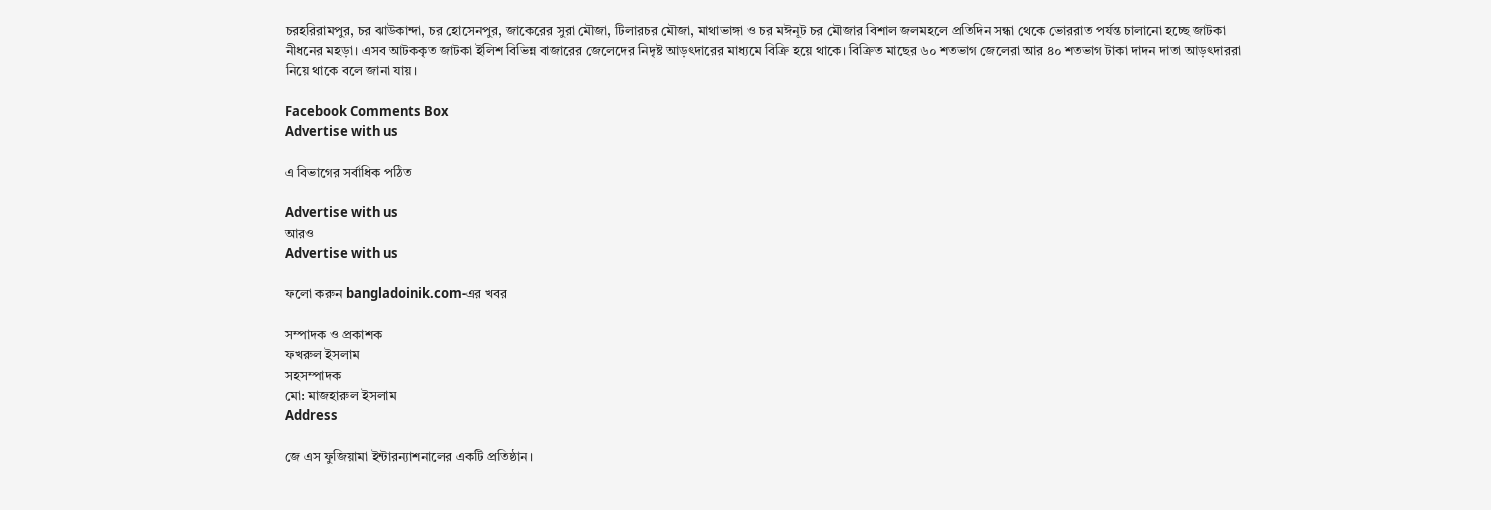চরহরিরামপুর, চর ঝাউকান্দা, চর হোসেনপুর, জাকেরের সুরা মৌজা, টিলারচর মৌজা, মাথাভাঙ্গা ও চর মঈনূট চর মৌজার বিশাল জলমহলে প্রতিদিন সন্ধা থেকে ভোররাত পর্যন্ত চালানো হচ্ছে জাটকা নীধনের মহড়া। এসব আটককৃত জাটকা ইলিশ বিভিন্ন বাজারের জেলেদের নিদৃষ্ট আড়ৎদারের মাধ্যমে বিক্রি হয়ে থাকে। বিক্রিত মাছের ৬০ শতভাগ জেলেরা আর ৪০ শতভাগ টাকা দাদন দাতা আড়ৎদাররা নিয়ে থাকে বলে জানা যায়।

Facebook Comments Box
Advertise with us

এ বিভাগের সর্বাধিক পঠিত

Advertise with us
আরও
Advertise with us

ফলো করুন bangladoinik.com-এর খবর

সম্পাদক ও প্রকাশক
ফখরুল ইসলাম
সহসম্পাদক
মো: মাজহারুল ইসলাম
Address

জে এস ফুজিয়ামা ইন্টারন্যাশনালের একটি প্রতিষ্ঠান।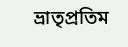ভ্রাতৃপ্রতিম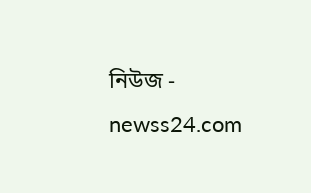নিউজ - newss24.com